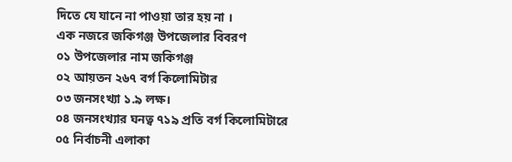দিতে যে যানে না পাওয়া তার হয় না ।
এক নজরে জকিগঞ্জ উপজেলার বিবরণ
০১ উপজেলার নাম জকিগঞ্জ
০২ আয়তন ২৬৭ বর্গ কিলোমিটার
০৩ জনসংখ্যা ১.৯ লক্ষ।
০৪ জনসংখ্যার ঘনত্ব ৭১৯ প্রতি বর্গ কিলোমিটারে
০৫ নির্বাচনী এলাকা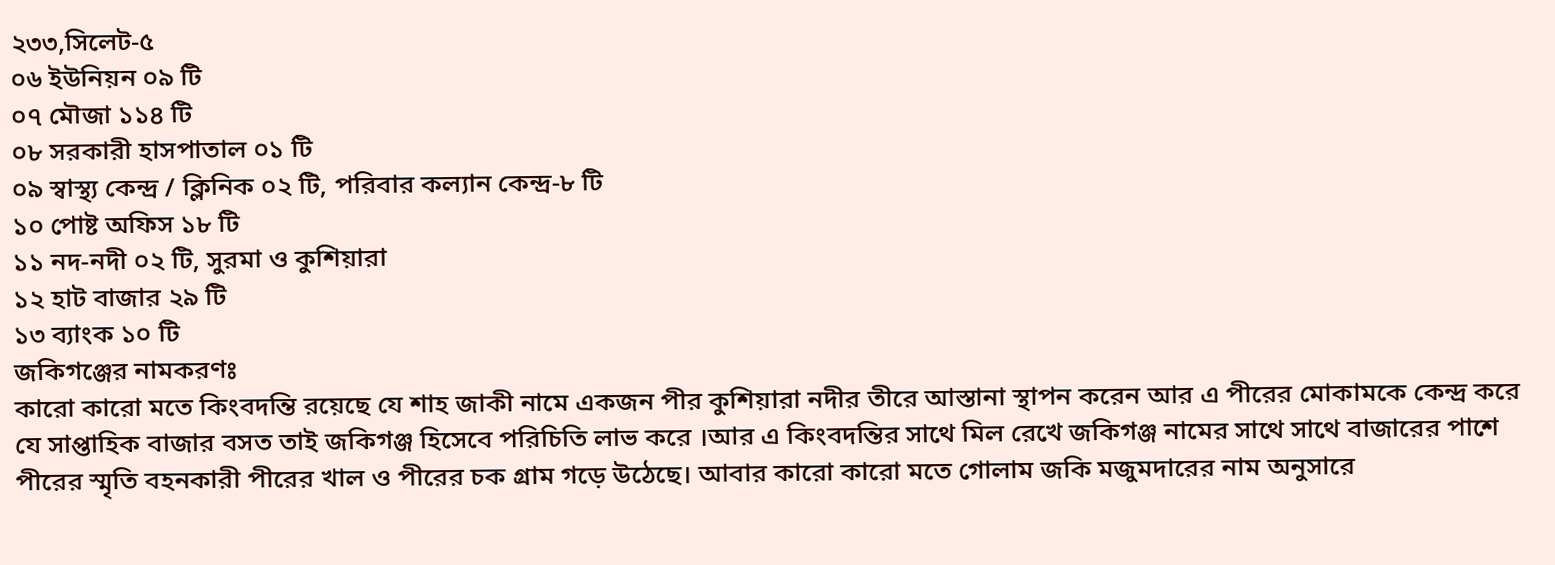২৩৩,সিলেট-৫
০৬ ইউনিয়ন ০৯ টি
০৭ মৌজা ১১৪ টি
০৮ সরকারী হাসপাতাল ০১ টি
০৯ স্বাস্থ্য কেন্দ্র / ক্লিনিক ০২ টি, পরিবার কল্যান কেন্দ্র-৮ টি
১০ পোষ্ট অফিস ১৮ টি
১১ নদ-নদী ০২ টি, সুরমা ও কুশিয়ারা
১২ হাট বাজার ২৯ টি
১৩ ব্যাংক ১০ টি
জকিগঞ্জের নামকরণঃ
কারো কারো মতে কিংবদন্তি রয়েছে যে শাহ জাকী নামে একজন পীর কুশিয়ারা নদীর তীরে আস্তানা স্থাপন করেন আর এ পীরের মোকামকে কেন্দ্র করে যে সাপ্তাহিক বাজার বসত তাই জকিগঞ্জ হিসেবে পরিচিতি লাভ করে ।আর এ কিংবদন্তির সাথে মিল রেখে জকিগঞ্জ নামের সাথে সাথে বাজারের পাশে পীরের স্মৃতি বহনকারী পীরের খাল ও পীরের চক গ্রাম গড়ে উঠেছে। আবার কারো কারো মতে গোলাম জকি মজুমদারের নাম অনুসারে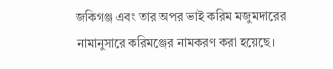জকিগঞ্জ এবং তার অপর ভাই করিম মজুমদারের নামানুসারে করিমঞ্জের নামকরণ করা হয়েছে।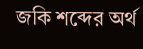জকি শব্দের অর্থ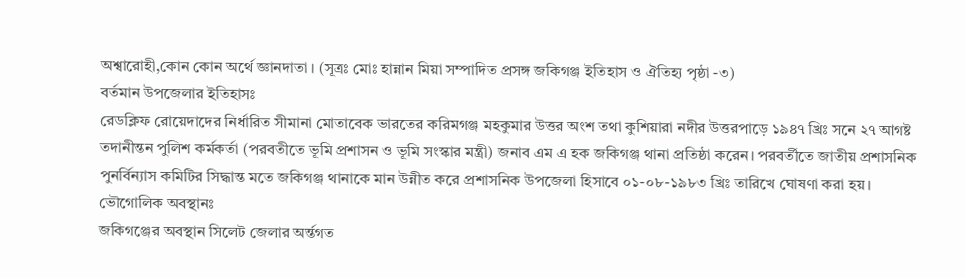অশ্বারোহী,কোন কোন অর্থে জ্ঞানদাতা । (সূত্রঃ মোঃ হান্নান মিয়া সম্পাদিত প্রসঙ্গ জকিগঞ্জ ইতিহাস ও ঐতিহ্য পৃষ্ঠা -৩)
বর্তমান উপজেলার ইতিহাসঃ
রেডক্লিফ রোয়েদাদের নির্ধারিত সীমানা মোতাবেক ভারতের করিমগঞ্জ মহকুমার উত্তর অংশ তথা কুশিয়ারা নদীর উত্তরপাড়ে ১৯৪৭ খ্রিঃ সনে ২৭ আগষ্ট তদানীন্তন পুলিশ কর্মকর্তা (পরবতীতে ভূমি প্রশাসন ও ভূমি সংস্কার মন্ত্রী) জনাব এম এ হক জকিগঞ্জ থানা প্রতিষ্ঠা করেন। পরবর্তীতে জাতীয় প্রশাসনিক পুনর্বিন্যাস কমিটির সিদ্ধান্ত মতে জকিগঞ্জ থানাকে মান উন্নীত করে প্রশাসনিক উপজেলা হিসাবে ০১-০৮-১৯৮৩ খ্রিঃ তারিখে ঘোষণা করা হয়।
ভৌগোলিক অবস্থানঃ
জকিগঞ্জের অবস্থান সিলেট জেলার অর্ন্তগত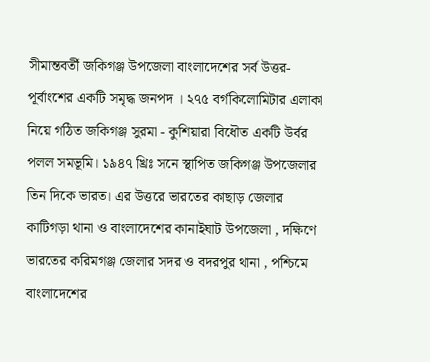সীমান্তবর্তী জকিগঞ্জ উপজেলা বাংলাদেশের সর্ব উত্তর-পূর্বাংশের একটি সমৃদ্ধ জনপদ । ২৭৫ বর্গকিলোমিটার এলাকা নিয়ে গঠিত জকিগঞ্জ সুরমা - কুশিয়ারা বিধৌত একটি উর্বর পলল সমভূমি। ১৯৪৭ খ্রিঃ সনে স্থাপিত জকিগঞ্জ উপজেলার তিন দিকে ভারত। এর উত্তরে ভারতের কাছাড় জেলার কাটিগড়া থানা ও বাংলাদেশের কানাইঘাট উপজেলা , দক্ষিণে ভারতের করিমগঞ্জ জেলার সদর ও বদরপুর থানা , পশ্চিমে বাংলাদেশের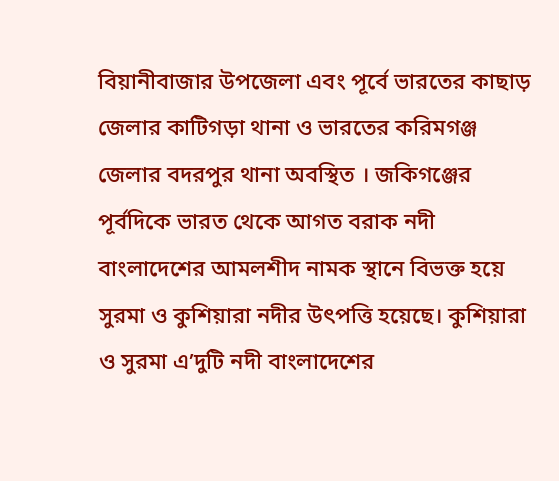বিয়ানীবাজার উপজেলা এবং পূর্বে ভারতের কাছাড় জেলার কাটিগড়া থানা ও ভারতের করিমগঞ্জ জেলার বদরপুর থানা অবস্থিত । জকিগঞ্জের পূর্বদিকে ভারত থেকে আগত বরাক নদী বাংলাদেশের আমলশীদ নামক স্থানে বিভক্ত হয়ে সুরমা ও কুশিয়ারা নদীর উৎপত্তি হয়েছে। কুশিয়ারা ও সুরমা এ’দুটি নদী বাংলাদেশের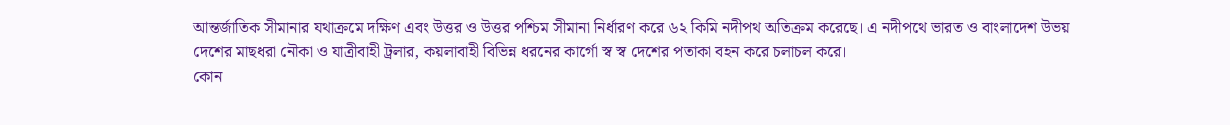আন্তর্জাতিক সীমানার যথাক্রমে দক্ষিণ এবং উত্তর ও উত্তর পশ্চিম সীমানা নির্ধারণ করে ৬২ কিমি নদীপথ অতিক্রম করেছে। এ নদীপথে ভারত ও বাংলাদেশ উভয় দেশের মাছধরা নৌকা ও যাত্রীবাহী ট্রলার, কয়লাবাহী বিভিন্ন ধরনের কার্গো স্ব স্ব দেশের পতাকা বহন করে চলাচল করে।
কোন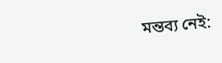মন্তব্য নেই: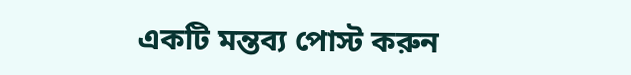একটি মন্তব্য পোস্ট করুন